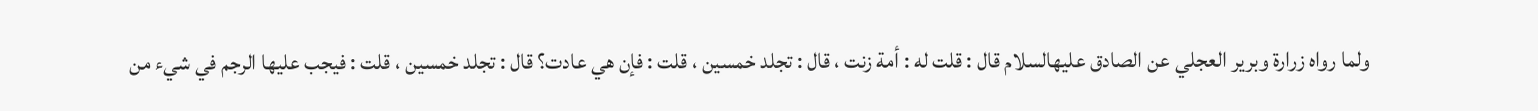ولما رواه زرارة وبرير العجلي عن الصادق عليهالسلام قال : قلت له : أمة زنت ، قال : تجلد خمسين ، قلت : فإن هي عادت؟ قال : تجلد خمسين ، قلت : فيجب عليها الرجم في شيء من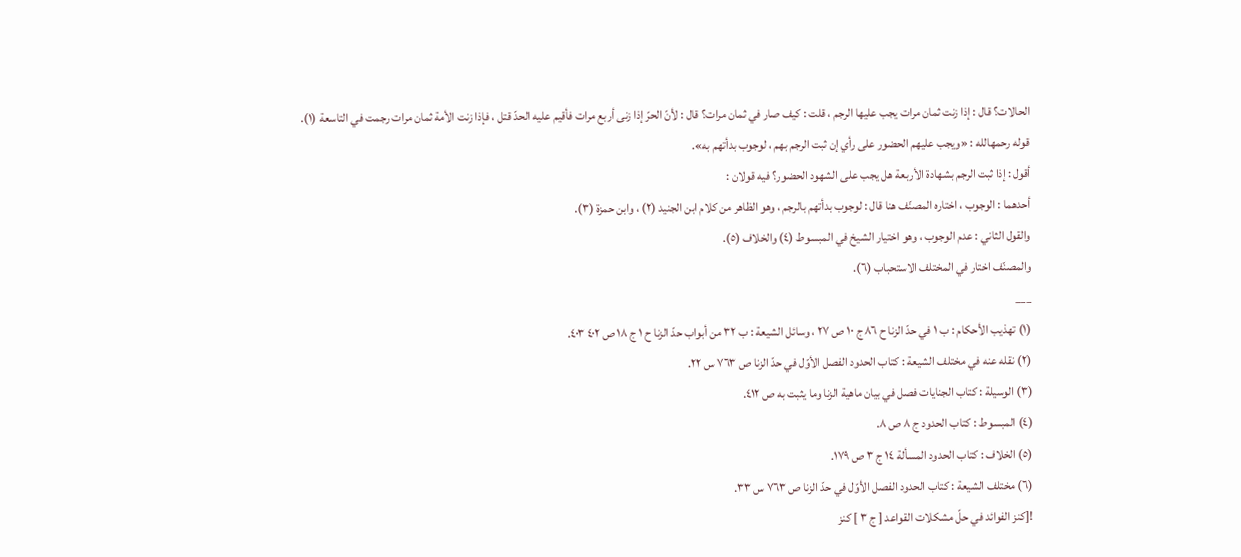الحالات؟ قال : إذا زنت ثمان مرات يجب عليها الرجم ، قلت : كيف صار في ثمان مرات؟ قال : لأنّ الحرّ إذا زنى أربع مرات فأقيم عليه الحدّ قتل ، فإذا زنت الأمة ثمان مرات رجمت في التاسعة (١).
قوله رحمهالله : «ويجب عليهم الحضور على رأي إن ثبت الرجم بهم ، لوجوب بدأتهم به».
أقول : إذا ثبت الرجم بشهادة الأربعة هل يجب على الشهود الحضور؟ فيه قولان :
أحدهما : الوجوب ، اختاره المصنّف هنا قال : لوجوب بدأتهم بالرجم ، وهو الظاهر من كلام ابن الجنيد (٢) ، وابن حمزة (٣).
والقول الثاني : عدم الوجوب ، وهو اختيار الشيخ في المبسوط (٤) والخلاف (٥).
والمصنّف اختار في المختلف الاستحباب (٦).
___
(١) تهذيب الأحكام : ب ١ في حدّ الزنا ح ٨٦ ج ١٠ ص ٢٧ ، وسائل الشيعة : ب ٣٢ من أبواب حدّ الزنا ح ١ ج ١٨ ص ٤٠٢ ٤٠٣.
(٢) نقله عنه في مختلف الشيعة : كتاب الحدود الفصل الأوّل في حدّ الزنا ص ٧٦٣ س ٢٢.
(٣) الوسيلة : كتاب الجنايات فصل في بيان ماهية الزنا وما يثبت به ص ٤١٢.
(٤) المبسوط : كتاب الحدود ج ٨ ص ٨.
(٥) الخلاف : كتاب الحدود المسألة ١٤ ج ٣ ص ١٧٩.
(٦) مختلف الشيعة : كتاب الحدود الفصل الأوّل في حدّ الزنا ص ٧٦٣ س ٣٣.
![كنز الفوائد في حلّ مشكلات القواعد [ ج ٣ ] كنز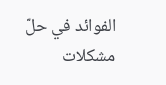الفوائد في حلّ مشكلات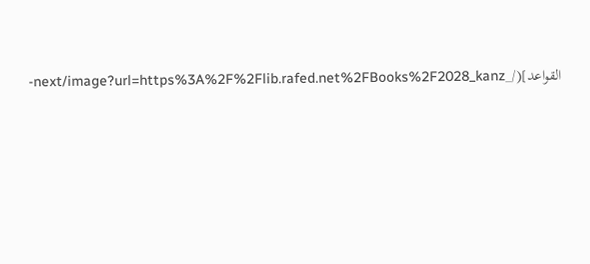القواعد](/_next/image?url=https%3A%2F%2Flib.rafed.net%2FBooks%2F2028_kanz-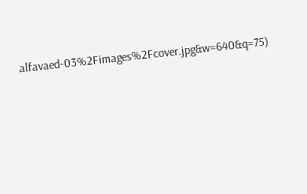alfavaed-03%2Fimages%2Fcover.jpg&w=640&q=75)